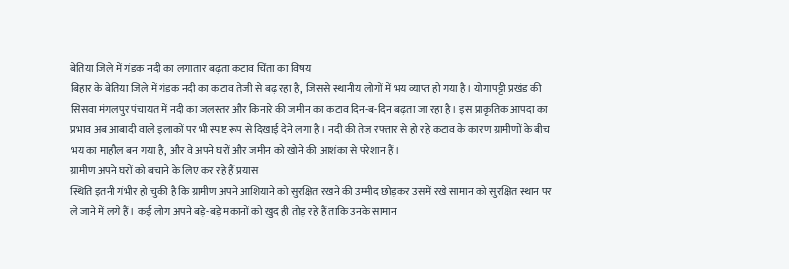बेतिया जिले में गंडक नदी का लगातार बढ़ता कटाव चिंता का विषय
बिहार के बेतिया जिले में गंडक नदी का कटाव तेजी से बढ़ रहा है, जिससे स्थानीय लोगों में भय व्याप्त हो गया है। योगापट्टी प्रखंड की सिसवा मंगलपुर पंचायत में नदी का जलस्तर और किनारे की जमीन का कटाव दिन-ब-दिन बढ़ता जा रहा है। इस प्राकृतिक आपदा का प्रभाव अब आबादी वाले इलाकों पर भी स्पष्ट रूप से दिखाई देने लगा है। नदी की तेज रफ्तार से हो रहे कटाव के कारण ग्रामीणों के बीच भय का माहौल बन गया है, और वे अपने घरों और जमीन को खोने की आशंका से परेशान हैं।
ग्रामीण अपने घरों को बचाने के लिए कर रहे हैं प्रयास
स्थिति इतनी गंभीर हो चुकी है कि ग्रामीण अपने आशियाने को सुरक्षित रखने की उम्मीद छोड़कर उसमें रखे सामान को सुरक्षित स्थान पर ले जाने में लगे हैं। कई लोग अपने बड़े-बड़े मकानों को खुद ही तोड़ रहे हैं ताकि उनके सामान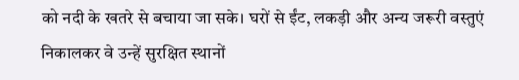को नदी के खतरे से बचाया जा सके। घरों से ईंट, लकड़ी और अन्य जरूरी वस्तुएं निकालकर वे उन्हें सुरक्षित स्थानों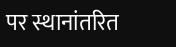पर स्थानांतरित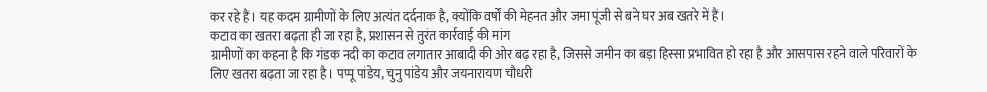कर रहे हैं। यह कदम ग्रामीणों के लिए अत्यंत दर्दनाक है, क्योंकि वर्षों की मेहनत और जमा पूंजी से बने घर अब खतरे में हैं।
कटाव का खतरा बढ़ता ही जा रहा है, प्रशासन से तुरंत कार्रवाई की मांग
ग्रामीणों का कहना है कि गंडक नदी का कटाव लगातार आबादी की ओर बढ़ रहा है, जिससे जमीन का बड़ा हिस्सा प्रभावित हो रहा है और आसपास रहने वाले परिवारों के लिए खतरा बढ़ता जा रहा है। पप्पू पांडेय, चुनु पांडेय और जयनारायण चौधरी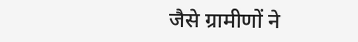जैसे ग्रामीणों ने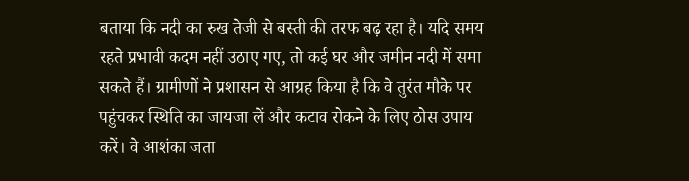बताया कि नदी का रुख तेजी से बस्ती की तरफ बढ़ रहा है। यदि समय रहते प्रभावी कदम नहीं उठाए गए, तो कई घर और जमीन नदी में समा सकते हैं। ग्रामीणों ने प्रशासन से आग्रह किया है कि वे तुरंत मौके पर पहुंचकर स्थिति का जायजा लें और कटाव रोकने के लिए ठोस उपाय करें। वे आशंका जता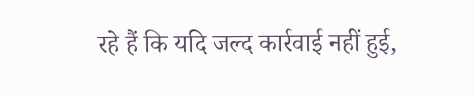रहे हैं कि यदि जल्द कार्रवाई नहीं हुई,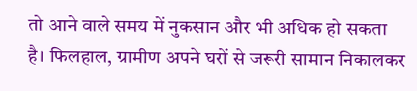तो आने वाले समय में नुकसान और भी अधिक हो सकता है। फिलहाल, ग्रामीण अपने घरों से जरूरी सामान निकालकर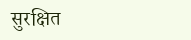सुरक्षित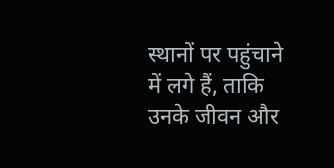स्थानों पर पहुंचाने में लगे हैं, ताकि उनके जीवन और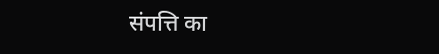संपत्ति का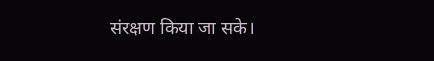संरक्षण किया जा सके।